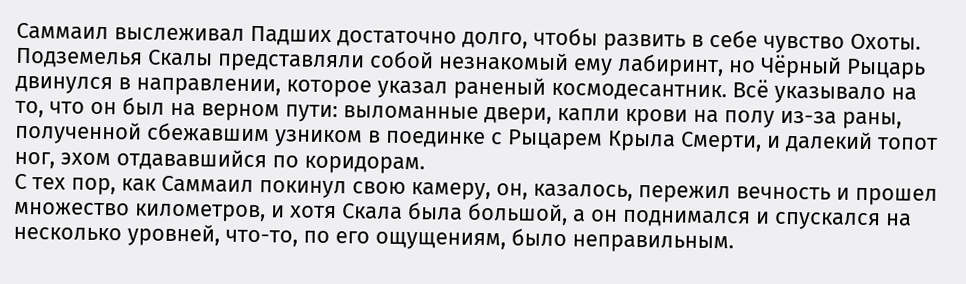Саммаил выслеживал Падших достаточно долго, чтобы развить в себе чувство Охоты. Подземелья Скалы представляли собой незнакомый ему лабиринт, но Чёрный Рыцарь двинулся в направлении, которое указал раненый космодесантник. Всё указывало на то, что он был на верном пути: выломанные двери, капли крови на полу из-за раны, полученной сбежавшим узником в поединке с Рыцарем Крыла Смерти, и далекий топот ног, эхом отдававшийся по коридорам.
С тех пор, как Саммаил покинул свою камеру, он, казалось, пережил вечность и прошел множество километров, и хотя Скала была большой, а он поднимался и спускался на несколько уровней, что-то, по его ощущениям, было неправильным.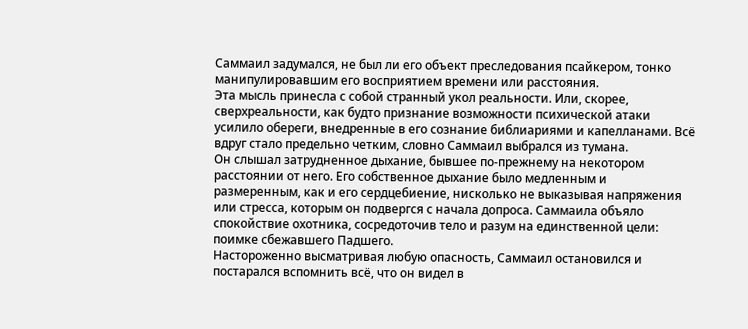Саммаил задумался, не был ли его объект преследования псайкером, тонко манипулировавшим его восприятием времени или расстояния.
Эта мысль принесла с собой странный укол реальности. Или, скорее, сверхреальности, как будто признание возможности психической атаки усилило обереги, внедренные в его сознание библиариями и капелланами. Всё вдруг стало предельно четким, словно Саммаил выбрался из тумана.
Он слышал затрудненное дыхание, бывшее по-прежнему на некотором расстоянии от него. Его собственное дыхание было медленным и размеренным, как и его сердцебиение, нисколько не выказывая напряжения или стресса, которым он подвергся с начала допроса. Саммаила объяло спокойствие охотника, сосредоточив тело и разум на единственной цели: поимке сбежавшего Падшего.
Настороженно высматривая любую опасность, Саммаил остановился и постарался вспомнить всё, что он видел в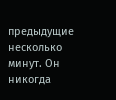предыдущие несколько минут. Он никогда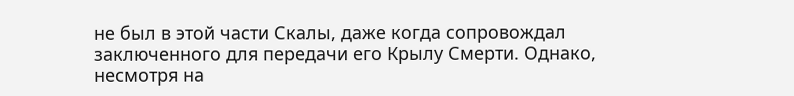не был в этой части Скалы, даже когда сопровождал заключенного для передачи его Крылу Смерти. Однако, несмотря на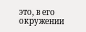это, в его окружении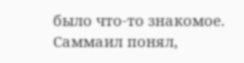было что-то знакомое. Саммаил понял,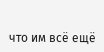что им всё ещё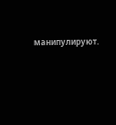манипулируют.